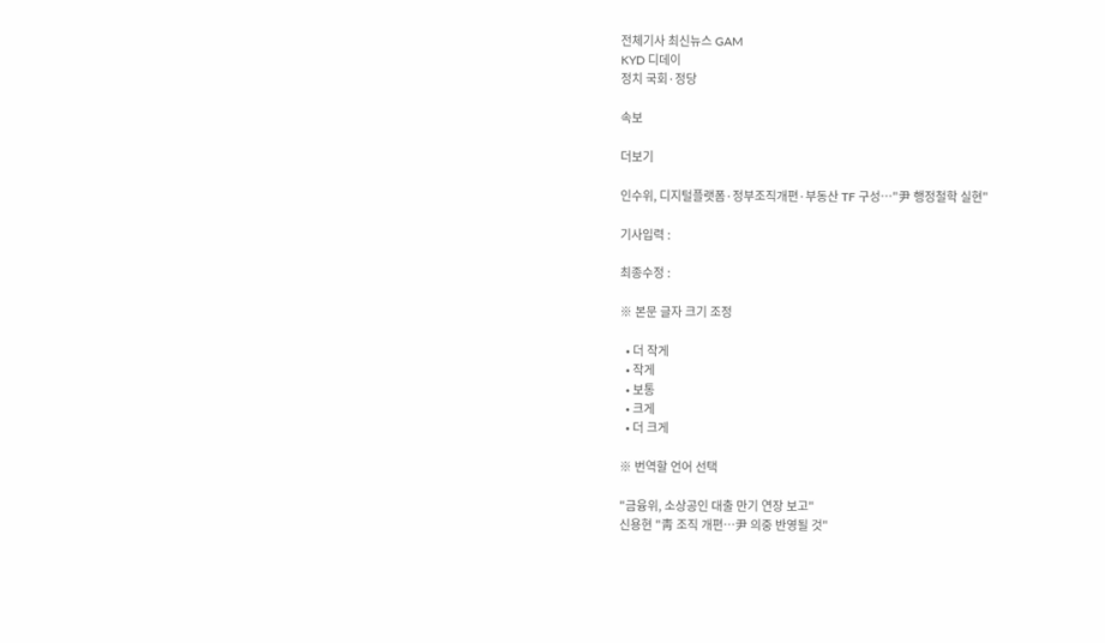전체기사 최신뉴스 GAM
KYD 디데이
정치 국회·정당

속보

더보기

인수위, 디지털플랫폼·정부조직개편·부동산 TF 구성…"尹 행정철학 실현"

기사입력 :

최종수정 :

※ 본문 글자 크기 조정

  • 더 작게
  • 작게
  • 보통
  • 크게
  • 더 크게

※ 번역할 언어 선택

"금융위, 소상공인 대출 만기 연장 보고"
신용현 "靑 조직 개편…尹 의중 반영될 것"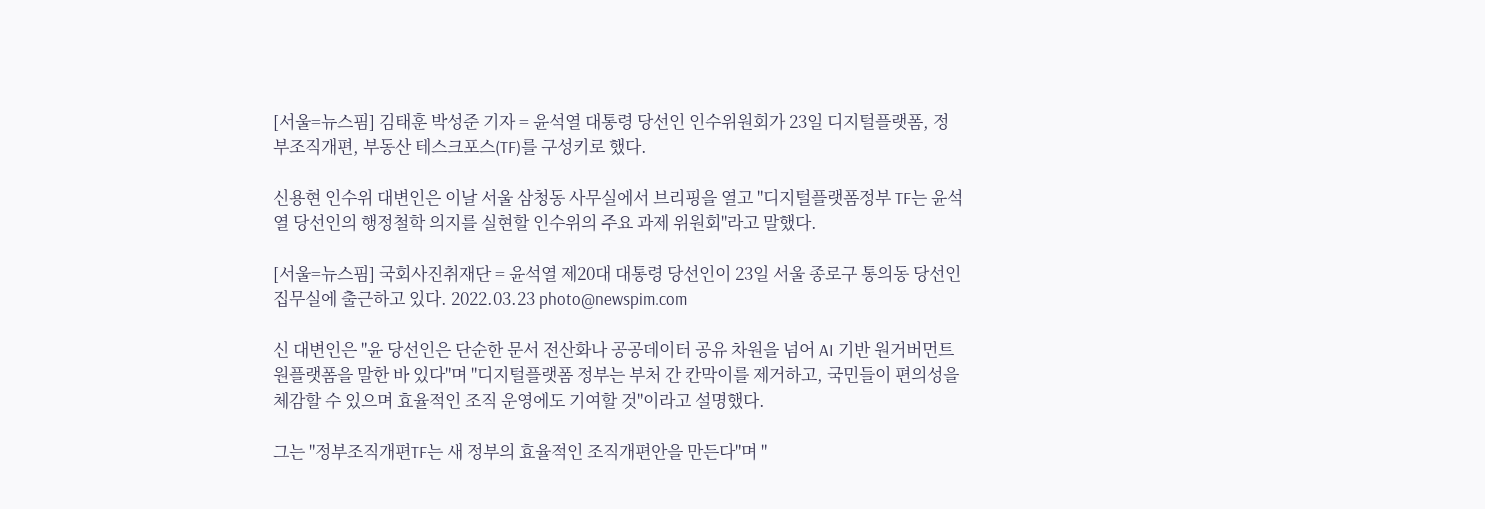[서울=뉴스핌] 김태훈 박성준 기자 = 윤석열 대통령 당선인 인수위원회가 23일 디지털플랫폼, 정부조직개편, 부동산 테스크포스(TF)를 구성키로 했다.

신용현 인수위 대변인은 이날 서울 삼청동 사무실에서 브리핑을 열고 "디지털플랫폼정부 TF는 윤석열 당선인의 행정철학 의지를 실현할 인수위의 주요 과제 위원회"라고 말했다.

[서울=뉴스핌] 국회사진취재단 = 윤석열 제20대 대통령 당선인이 23일 서울 종로구 통의동 당선인 집무실에 출근하고 있다. 2022.03.23 photo@newspim.com

신 대변인은 "윤 당선인은 단순한 문서 전산화나 공공데이터 공유 차원을 넘어 AI 기반 원거버먼트 원플랫폼을 말한 바 있다"며 "디지털플랫폼 정부는 부처 간 칸막이를 제거하고, 국민들이 편의성을 체감할 수 있으며 효율적인 조직 운영에도 기여할 것"이라고 설명했다.

그는 "정부조직개편TF는 새 정부의 효율적인 조직개편안을 만든다"며 "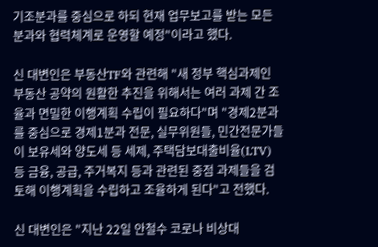기조분과를 중심으로 하되 현재 업무보고를 받는 모든 분과와 협력체계로 운영할 예정"이라고 했다.

신 대변인은 부동산TF와 관련해 "새 정부 핵심과제인 부동산 공약의 원활한 추진을 위해서는 여러 과제 간 조율과 면밀한 이행계획 수립이 필요하다"며 "경제2분과를 중심으로 경제1분과 전문, 실무위원들, 민간전문가들이 보유세와 양도세 등 세제, 주택담보대출비율(LTV) 등 금융, 공급, 주거복지 등과 관련된 중점 과제들을 검토해 이행계획을 수립하고 조율하게 된다"고 전했다.

신 대변인은 "지난 22일 안철수 코로나 비상대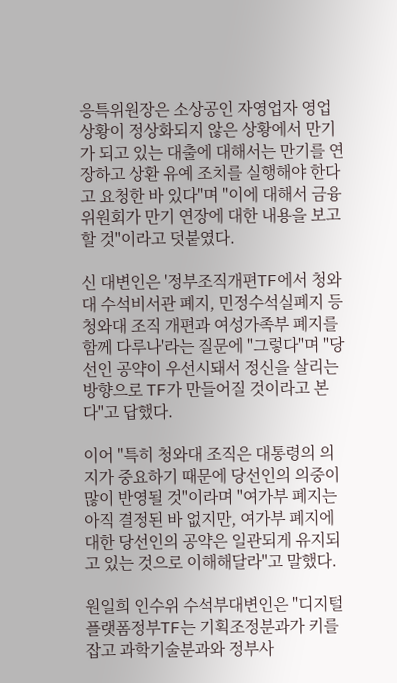응특위원장은 소상공인 자영업자 영업 상황이 정상화되지 않은 상황에서 만기가 되고 있는 대출에 대해서는 만기를 연장하고 상환 유예 조치를 실행해야 한다고 요청한 바 있다"며 "이에 대해서 금융위원회가 만기 연장에 대한 내용을 보고할 것"이라고 덧붙였다.

신 대변인은 '정부조직개편TF에서 청와대 수석비서관 폐지, 민정수석실폐지 등 청와대 조직 개편과 여성가족부 폐지를 함께 다루나'라는 질문에 "그렇다"며 "당선인 공약이 우선시돼서 정신을 살리는 방향으로 TF가 만들어질 것이라고 본다"고 답했다.

이어 "특히 청와대 조직은 대통령의 의지가 중요하기 때문에 당선인의 의중이 많이 반영될 것"이라며 "여가부 폐지는 아직 결정된 바 없지만, 여가부 폐지에 대한 당선인의 공약은 일관되게 유지되고 있는 것으로 이해해달라"고 말했다.

원일희 인수위 수석부대변인은 "디지털플랫폼정부TF는 기획조정분과가 키를 잡고 과학기술분과와 정부사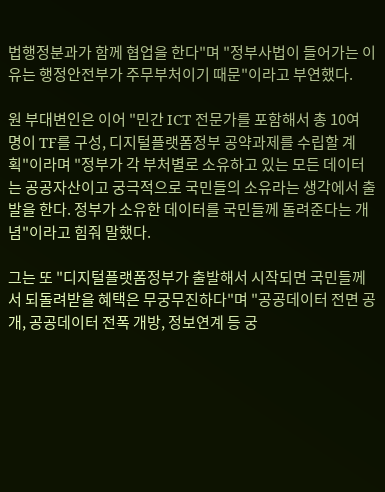법행정분과가 함께 협업을 한다"며 "정부사법이 들어가는 이유는 행정안전부가 주무부처이기 때문"이라고 부연했다.

원 부대변인은 이어 "민간 ICT 전문가를 포함해서 총 10여 명이 TF를 구성, 디지털플랫폼정부 공약과제를 수립할 계획"이라며 "정부가 각 부처별로 소유하고 있는 모든 데이터는 공공자산이고 궁극적으로 국민들의 소유라는 생각에서 출발을 한다. 정부가 소유한 데이터를 국민들께 돌려준다는 개념"이라고 힘줘 말했다.

그는 또 "디지털플랫폼정부가 출발해서 시작되면 국민들께서 되돌려받을 혜택은 무궁무진하다"며 "공공데이터 전면 공개, 공공데이터 전폭 개방, 정보연계 등 궁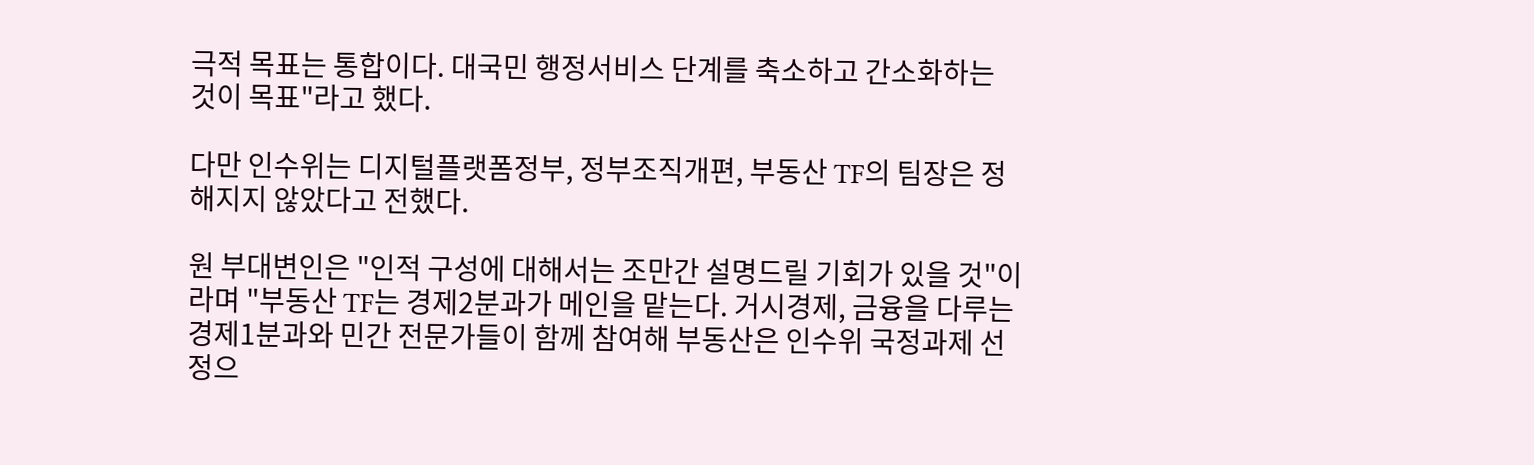극적 목표는 통합이다. 대국민 행정서비스 단계를 축소하고 간소화하는 것이 목표"라고 했다.

다만 인수위는 디지털플랫폼정부, 정부조직개편, 부동산 TF의 팀장은 정해지지 않았다고 전했다.

원 부대변인은 "인적 구성에 대해서는 조만간 설명드릴 기회가 있을 것"이라며 "부동산 TF는 경제2분과가 메인을 맡는다. 거시경제, 금융을 다루는 경제1분과와 민간 전문가들이 함께 참여해 부동산은 인수위 국정과제 선정으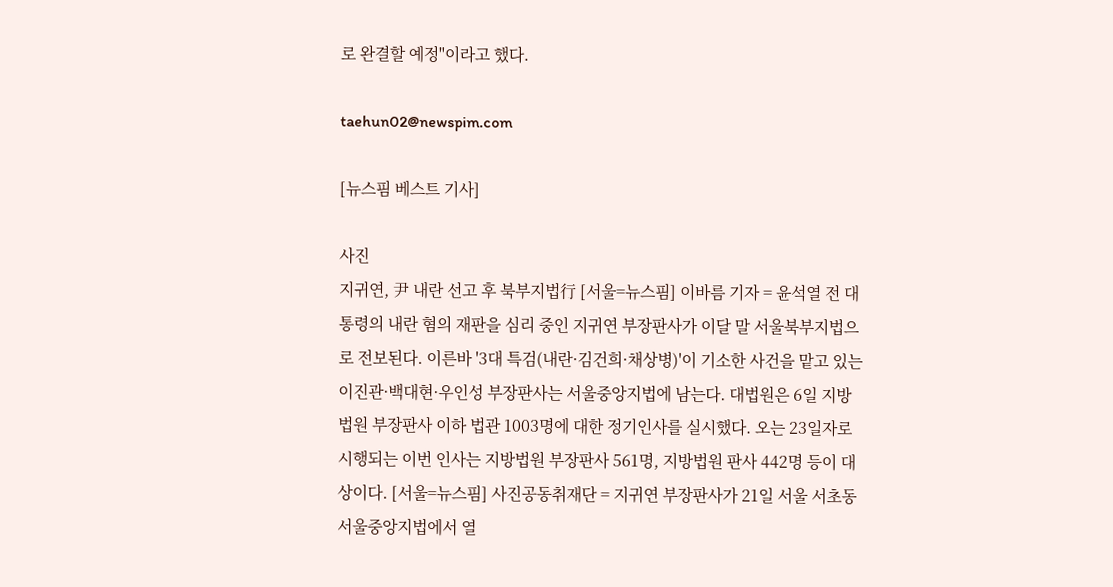로 완결할 예정"이라고 했다.

taehun02@newspim.com

[뉴스핌 베스트 기사]

사진
지귀연, 尹 내란 선고 후 북부지법行 [서울=뉴스핌] 이바름 기자 = 윤석열 전 대통령의 내란 혐의 재판을 심리 중인 지귀연 부장판사가 이달 말 서울북부지법으로 전보된다. 이른바 '3대 특검(내란·김건희·채상병)'이 기소한 사건을 맡고 있는 이진관·백대현·우인성 부장판사는 서울중앙지법에 남는다. 대법원은 6일 지방법원 부장판사 이하 법관 1003명에 대한 정기인사를 실시했다. 오는 23일자로 시행되는 이번 인사는 지방법원 부장판사 561명, 지방법원 판사 442명 등이 대상이다. [서울=뉴스핌] 사진공동취재단 = 지귀연 부장판사가 21일 서울 서초동 서울중앙지법에서 열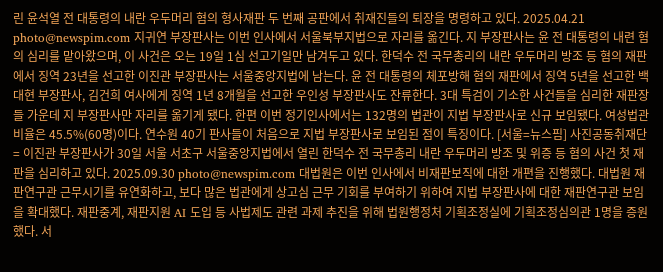린 윤석열 전 대통령의 내란 우두머리 혐의 형사재판 두 번째 공판에서 취재진들의 퇴장을 명령하고 있다. 2025.04.21 photo@newspim.com 지귀연 부장판사는 이번 인사에서 서울북부지법으로 자리를 옮긴다. 지 부장판사는 윤 전 대통령의 내련 혐의 심리를 맡아왔으며, 이 사건은 오는 19일 1심 선고기일만 남겨두고 있다. 한덕수 전 국무총리의 내란 우두머리 방조 등 혐의 재판에서 징역 23년을 선고한 이진관 부장판사는 서울중앙지법에 남는다. 윤 전 대통령의 체포방해 혐의 재판에서 징역 5년을 선고한 백대현 부장판사, 김건희 여사에게 징역 1년 8개월을 선고한 우인성 부장판사도 잔류한다. 3대 특검이 기소한 사건들을 심리한 재판장들 가운데 지 부장판사만 자리를 옮기게 됐다. 한편 이번 정기인사에서는 132명의 법관이 지법 부장판사로 신규 보임됐다. 여성법관 비율은 45.5%(60명)이다. 연수원 40기 판사들이 처음으로 지법 부장판사로 보임된 점이 특징이다. [서울=뉴스핌] 사진공동취재단 = 이진관 부장판사가 30일 서울 서초구 서울중앙지법에서 열린 한덕수 전 국무총리 내란 우두머리 방조 및 위증 등 혐의 사건 첫 재판을 심리하고 있다. 2025.09.30 photo@newspim.com 대법원은 이번 인사에서 비재판보직에 대한 개편을 진행했다. 대법원 재판연구관 근무시기를 유연화하고, 보다 많은 법관에게 상고심 근무 기회를 부여하기 위하여 지법 부장판사에 대한 재판연구관 보임을 확대했다. 재판중계, 재판지원 AI 도입 등 사법제도 관련 과제 추진을 위해 법원행정처 기획조정실에 기획조정심의관 1명을 증원했다. 서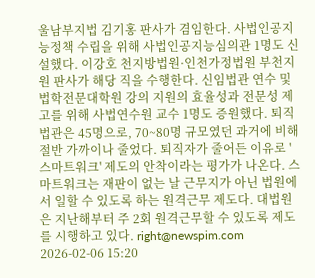울남부지법 김기홍 판사가 겸임한다. 사법인공지능정책 수립을 위해 사법인공지능심의관 1명도 신설했다. 이강호 천지방법원·인천가정법원 부천지원 판사가 해당 직을 수행한다. 신임법관 연수 및 법학전문대학원 강의 지원의 효율성과 전문성 제고를 위해 사법연수원 교수 1명도 증원했다. 퇴직 법관은 45명으로, 70~80명 규모였던 과거에 비해 절반 가까이나 줄었다. 퇴직자가 줄어든 이유로 '스마트워크' 제도의 안착이라는 평가가 나온다. 스마트워크는 재판이 없는 날 근무지가 아닌 법원에서 일할 수 있도록 하는 원격근무 제도다. 대법원은 지난해부터 주 2회 원격근무할 수 있도록 제도를 시행하고 있다. right@newspim.com 2026-02-06 15:20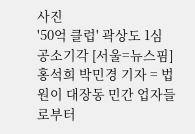사진
'50억 클럽' 곽상도 1심 공소기각 [서울=뉴스핌] 홍석희 박민경 기자 = 법원이 대장동 민간 업자들로부터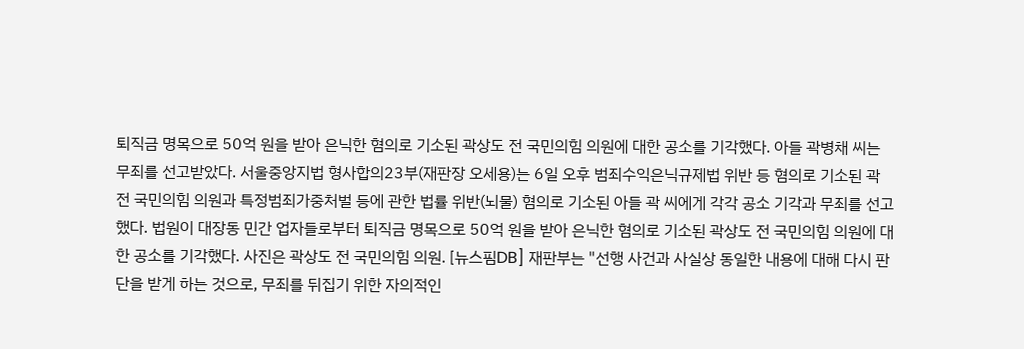퇴직금 명목으로 50억 원을 받아 은닉한 혐의로 기소된 곽상도 전 국민의힘 의원에 대한 공소를 기각했다. 아들 곽병채 씨는 무죄를 선고받았다. 서울중앙지법 형사합의23부(재판장 오세용)는 6일 오후 범죄수익은닉규제법 위반 등 혐의로 기소된 곽 전 국민의힘 의원과 특정범죄가중처벌 등에 관한 법률 위반(뇌물) 혐의로 기소된 아들 곽 씨에게 각각 공소 기각과 무죄를 선고했다. 법원이 대장동 민간 업자들로부터 퇴직금 명목으로 50억 원을 받아 은닉한 혐의로 기소된 곽상도 전 국민의힘 의원에 대한 공소를 기각했다. 사진은 곽상도 전 국민의힘 의원. [뉴스핌DB] 재판부는 "선행 사건과 사실상 동일한 내용에 대해 다시 판단을 받게 하는 것으로, 무죄를 뒤집기 위한 자의적인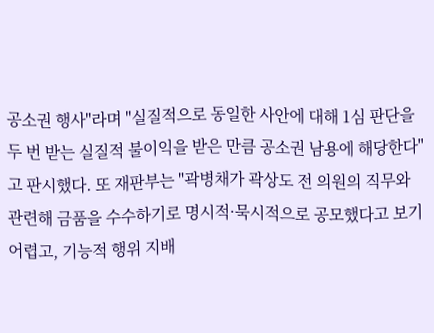공소권 행사"라며 "실질적으로 동일한 사안에 대해 1심 판단을 두 번 받는 실질적 불이익을 받은 만큼 공소권 남용에 해당한다"고 판시했다. 또 재판부는 "곽병채가 곽상도 전 의원의 직무와 관련해 금품을 수수하기로 명시적·묵시적으로 공모했다고 보기 어렵고, 기능적 행위 지배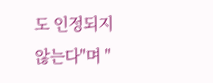도 인정되지 않는다"며 "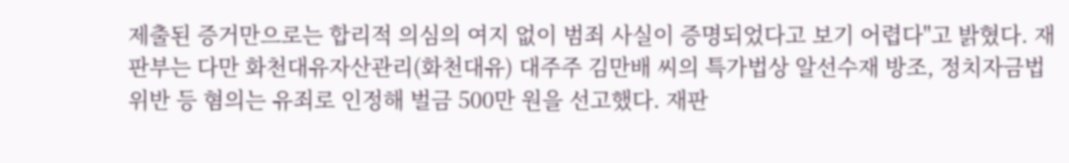제출된 증거만으로는 합리적 의심의 여지 없이 범죄 사실이 증명되었다고 보기 어렵다"고 밝혔다. 재판부는 다만 화천대유자산관리(화천대유) 대주주 김만배 씨의 특가법상 알선수재 방조, 정치자금법 위반 등 혐의는 유죄로 인정해 벌금 500만 원을 선고했다. 재판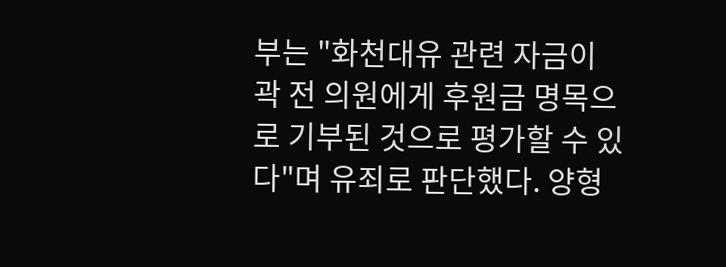부는 "화천대유 관련 자금이 곽 전 의원에게 후원금 명목으로 기부된 것으로 평가할 수 있다"며 유죄로 판단했다. 양형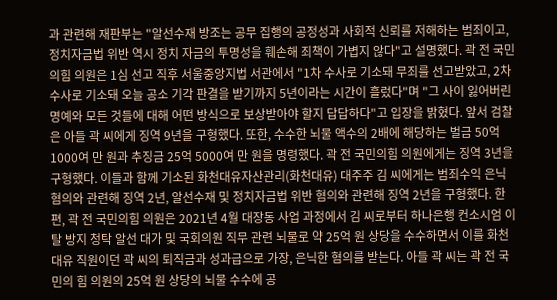과 관련해 재판부는 "알선수재 방조는 공무 집행의 공정성과 사회적 신뢰를 저해하는 범죄이고, 정치자금법 위반 역시 정치 자금의 투명성을 훼손해 죄책이 가볍지 않다"고 설명했다. 곽 전 국민의힘 의원은 1심 선고 직후 서울중앙지법 서관에서 "1차 수사로 기소돼 무죄를 선고받았고, 2차 수사로 기소돼 오늘 공소 기각 판결을 받기까지 5년이라는 시간이 흘렀다"며 "그 사이 잃어버린 명예와 모든 것들에 대해 어떤 방식으로 보상받아야 할지 답답하다"고 입장을 밝혔다. 앞서 검찰은 아들 곽 씨에게 징역 9년을 구형했다. 또한, 수수한 뇌물 액수의 2배에 해당하는 벌금 50억 1000여 만 원과 추징금 25억 5000여 만 원을 명령했다. 곽 전 국민의힘 의원에게는 징역 3년을 구형했다. 이들과 함께 기소된 화천대유자산관리(화천대유) 대주주 김 씨에게는 범죄수익 은닉 혐의와 관련해 징역 2년, 알선수재 및 정치자금법 위반 혐의와 관련해 징역 2년을 구형했다. 한편, 곽 전 국민의힘 의원은 2021년 4월 대장동 사업 과정에서 김 씨로부터 하나은행 컨소시엄 이탈 방지 청탁 알선 대가 및 국회의원 직무 관련 뇌물로 약 25억 원 상당을 수수하면서 이를 화천대유 직원이던 곽 씨의 퇴직금과 성과급으로 가장, 은닉한 혐의를 받는다. 아들 곽 씨는 곽 전 국민의 힘 의원의 25억 원 상당의 뇌물 수수에 공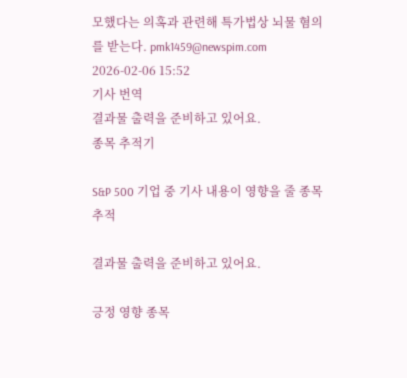모했다는 의혹과 관련해 특가법상 뇌물 혐의를 받는다. pmk1459@newspim.com   2026-02-06 15:52
기사 번역
결과물 출력을 준비하고 있어요.
종목 추적기

S&P 500 기업 중 기사 내용이 영향을 줄 종목 추적

결과물 출력을 준비하고 있어요.

긍정 영향 종목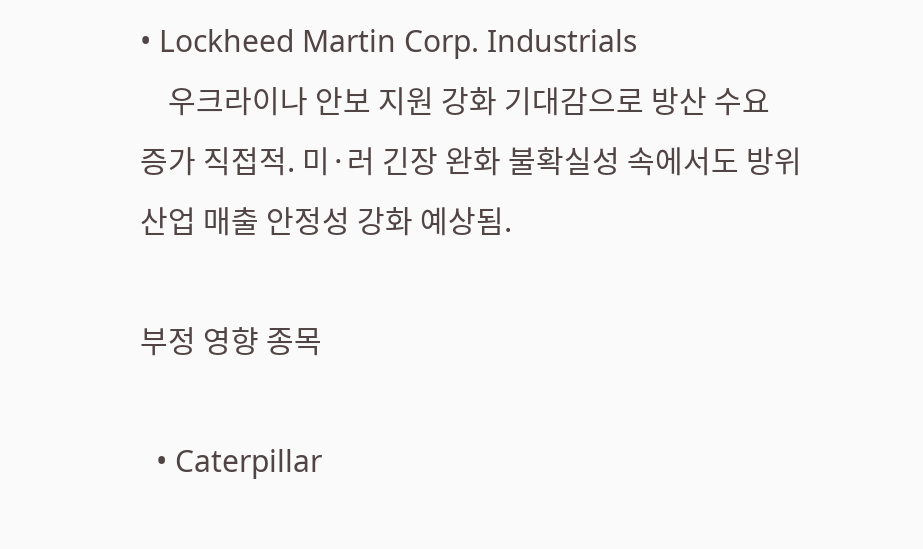• Lockheed Martin Corp. Industrials
    우크라이나 안보 지원 강화 기대감으로 방산 수요 증가 직접적. 미·러 긴장 완화 불확실성 속에서도 방위산업 매출 안정성 강화 예상됨.

부정 영향 종목

  • Caterpillar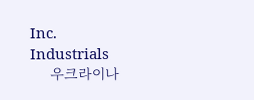Inc. Industrials
    우크라이나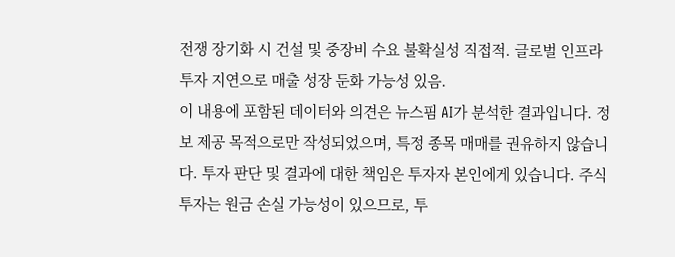전쟁 장기화 시 건설 및 중장비 수요 불확실성 직접적. 글로벌 인프라 투자 지연으로 매출 성장 둔화 가능성 있음.
이 내용에 포함된 데이터와 의견은 뉴스핌 AI가 분석한 결과입니다. 정보 제공 목적으로만 작성되었으며, 특정 종목 매매를 권유하지 않습니다. 투자 판단 및 결과에 대한 책임은 투자자 본인에게 있습니다. 주식 투자는 원금 손실 가능성이 있으므로, 투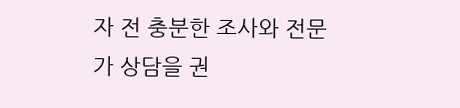자 전 충분한 조사와 전문가 상담을 권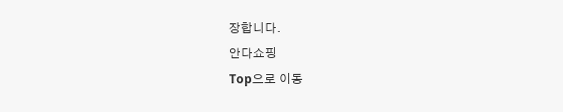장합니다.
안다쇼핑
Top으로 이동